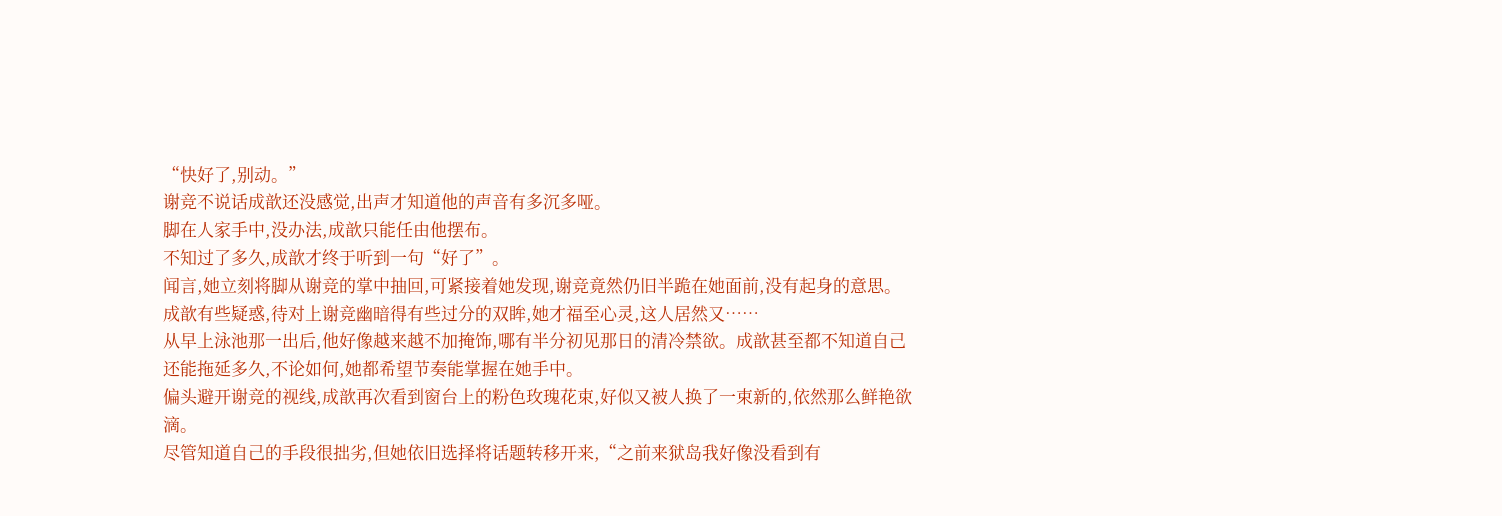“快好了,别动。”
谢竞不说话成歆还没感觉,出声才知道他的声音有多沉多哑。
脚在人家手中,没办法,成歆只能任由他摆布。
不知过了多久,成歆才终于听到一句“好了”。
闻言,她立刻将脚从谢竞的掌中抽回,可紧接着她发现,谢竞竟然仍旧半跪在她面前,没有起身的意思。
成歆有些疑惑,待对上谢竞幽暗得有些过分的双眸,她才福至心灵,这人居然又……
从早上泳池那一出后,他好像越来越不加掩饰,哪有半分初见那日的清冷禁欲。成歆甚至都不知道自己还能拖延多久,不论如何,她都希望节奏能掌握在她手中。
偏头避开谢竞的视线,成歆再次看到窗台上的粉色玫瑰花束,好似又被人换了一束新的,依然那么鲜艳欲滴。
尽管知道自己的手段很拙劣,但她依旧选择将话题转移开来,“之前来狱岛我好像没看到有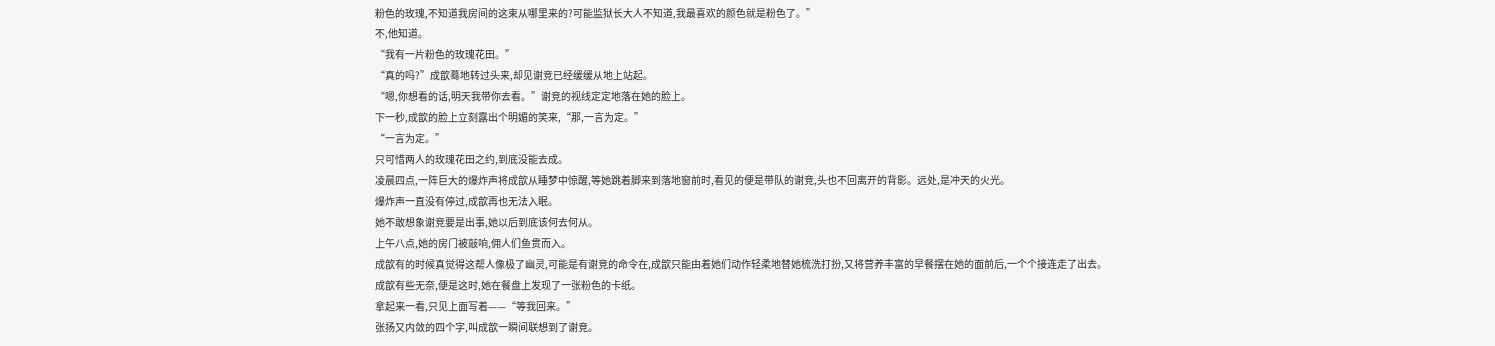粉色的玫瑰,不知道我房间的这束从哪里来的?可能监狱长大人不知道,我最喜欢的颜色就是粉色了。”
不,他知道。
“我有一片粉色的玫瑰花田。”
“真的吗?”成歆蓦地转过头来,却见谢竞已经缓缓从地上站起。
“嗯,你想看的话,明天我带你去看。”谢竞的视线定定地落在她的脸上。
下一秒,成歆的脸上立刻露出个明媚的笑来,“那,一言为定。”
“一言为定。”
只可惜两人的玫瑰花田之约,到底没能去成。
凌晨四点,一阵巨大的爆炸声将成歆从睡梦中惊醒,等她跳着脚来到落地窗前时,看见的便是带队的谢竞,头也不回离开的背影。远处,是冲天的火光。
爆炸声一直没有停过,成歆再也无法入眠。
她不敢想象谢竞要是出事,她以后到底该何去何从。
上午八点,她的房门被敲响,佣人们鱼贯而入。
成歆有的时候真觉得这帮人像极了幽灵,可能是有谢竞的命令在,成歆只能由着她们动作轻柔地替她梳洗打扮,又将营养丰富的早餐摆在她的面前后,一个个接连走了出去。
成歆有些无奈,便是这时,她在餐盘上发现了一张粉色的卡纸。
拿起来一看,只见上面写着——“等我回来。”
张扬又内敛的四个字,叫成歆一瞬间联想到了谢竞。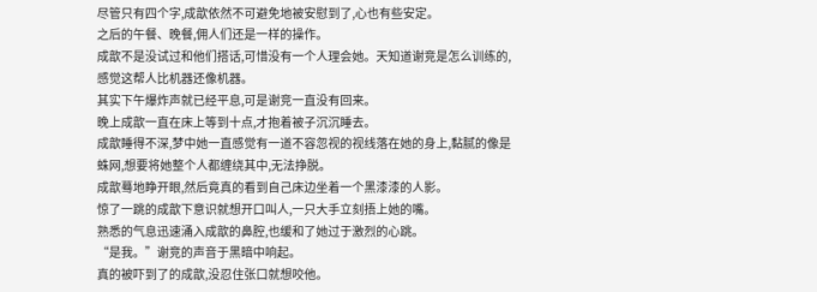尽管只有四个字,成歆依然不可避免地被安慰到了,心也有些安定。
之后的午餐、晚餐,佣人们还是一样的操作。
成歆不是没试过和他们搭话,可惜没有一个人理会她。天知道谢竞是怎么训练的,感觉这帮人比机器还像机器。
其实下午爆炸声就已经平息,可是谢竞一直没有回来。
晚上成歆一直在床上等到十点,才抱着被子沉沉睡去。
成歆睡得不深,梦中她一直感觉有一道不容忽视的视线落在她的身上,黏腻的像是蛛网,想要将她整个人都缠绕其中,无法挣脱。
成歆蓦地睁开眼,然后竟真的看到自己床边坐着一个黑漆漆的人影。
惊了一跳的成歆下意识就想开口叫人,一只大手立刻捂上她的嘴。
熟悉的气息迅速涌入成歆的鼻腔,也缓和了她过于激烈的心跳。
“是我。”谢竞的声音于黑暗中响起。
真的被吓到了的成歆,没忍住张口就想咬他。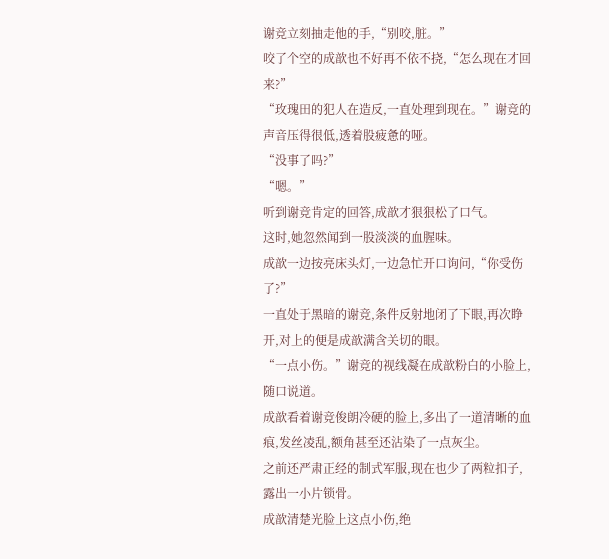谢竞立刻抽走他的手,“别咬,脏。”
咬了个空的成歆也不好再不依不挠,“怎么现在才回来?”
“玫瑰田的犯人在造反,一直处理到现在。”谢竞的声音压得很低,透着股疲惫的哑。
“没事了吗?”
“嗯。”
听到谢竞肯定的回答,成歆才狠狠松了口气。
这时,她忽然闻到一股淡淡的血腥味。
成歆一边按亮床头灯,一边急忙开口询问,“你受伤了?”
一直处于黑暗的谢竞,条件反射地闭了下眼,再次睁开,对上的便是成歆满含关切的眼。
“一点小伤。”谢竞的视线凝在成歆粉白的小脸上,随口说道。
成歆看着谢竞俊朗冷硬的脸上,多出了一道清晰的血痕,发丝凌乱,额角甚至还沾染了一点灰尘。
之前还严肃正经的制式军服,现在也少了两粒扣子,露出一小片锁骨。
成歆清楚光脸上这点小伤,绝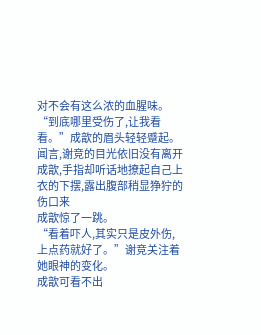对不会有这么浓的血腥味。
“到底哪里受伤了,让我看看。”成歆的眉头轻轻蹙起。
闻言,谢竞的目光依旧没有离开成歆,手指却听话地撩起自己上衣的下摆,露出腹部稍显狰狞的伤口来
成歆惊了一跳。
“看着吓人,其实只是皮外伤,上点药就好了。”谢竞关注着她眼神的变化。
成歆可看不出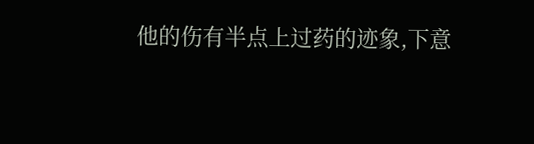他的伤有半点上过药的迹象,下意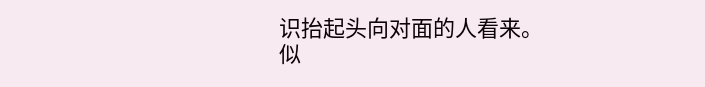识抬起头向对面的人看来。
似